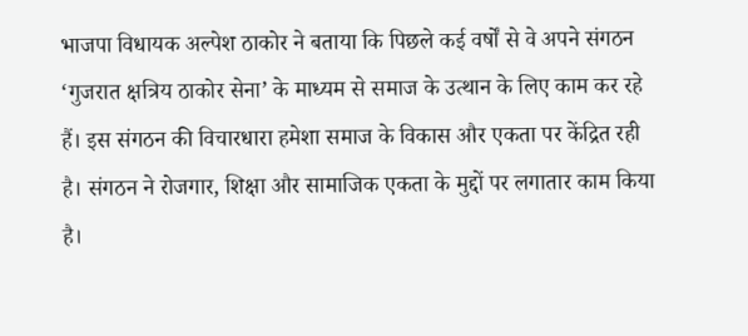भाजपा विधायक अल्पेश ठाकोर ने बताया कि पिछले कई वर्षों से वे अपने संगठन ‘गुजरात क्षत्रिय ठाकोर सेना’ के माध्यम से समाज के उत्थान के लिए काम कर रहे हैं। इस संगठन की विचारधारा हमेशा समाज के विकास और एकता पर केंद्रित रही है। संगठन ने रोजगार, शिक्षा और सामाजिक एकता के मुद्दों पर लगातार काम किया है।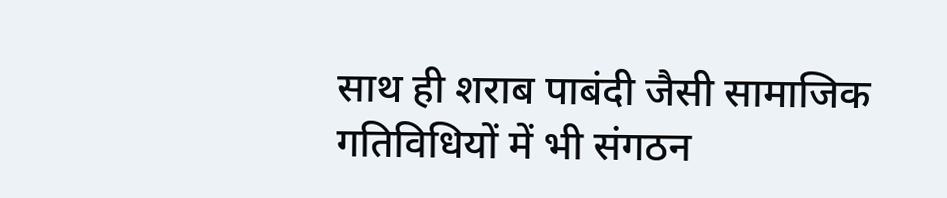साथ ही शराब पाबंदी जैसी सामाजिक गतिविधियों में भी संगठन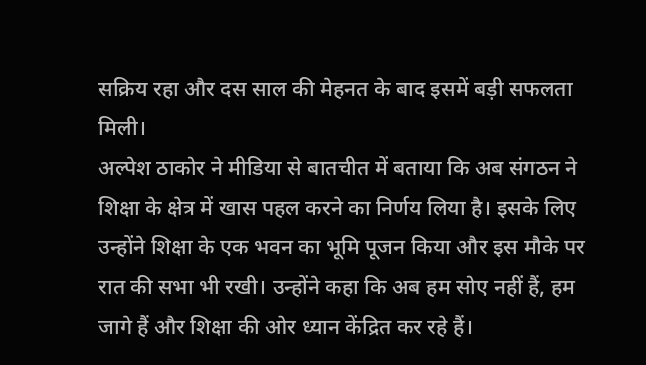सक्रिय रहा और दस साल की मेहनत के बाद इसमें बड़ी सफलता मिली।
अल्पेश ठाकोर ने मीडिया से बातचीत में बताया कि अब संगठन ने शिक्षा के क्षेत्र में खास पहल करने का निर्णय लिया है। इसके लिए उन्होंने शिक्षा के एक भवन का भूमि पूजन किया और इस मौके पर रात की सभा भी रखी। उन्होंने कहा कि अब हम सोए नहीं हैं, हम जागे हैं और शिक्षा की ओर ध्यान केंद्रित कर रहे हैं।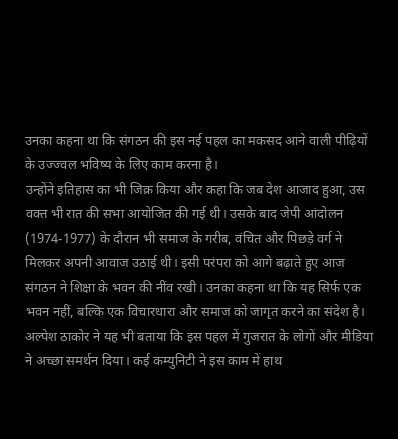उनका कहना था कि संगठन की इस नई पहल का मकसद आने वाली पीढ़ियों के उज्ज्वल भविष्य के लिए काम करना है।
उन्होंने इतिहास का भी जिक्र किया और कहा कि जब देश आजाद हुआ, उस वक्त भी रात की सभा आयोजित की गई थी। उसके बाद जेपी आंदोलन (1974-1977) के दौरान भी समाज के गरीब, वंचित और पिछड़े वर्ग ने मिलकर अपनी आवाज उठाई थी। इसी परंपरा को आगे बढ़ाते हुए आज संगठन ने शिक्षा के भवन की नींव रखी। उनका कहना था कि यह सिर्फ एक भवन नहीं, बल्कि एक विचारधारा और समाज को जागृत करने का संदेश है।
अल्पेश ठाकोर ने यह भी बताया कि इस पहल में गुजरात के लोगों और मीडिया ने अच्छा समर्थन दिया। कई कम्युनिटी ने इस काम में हाथ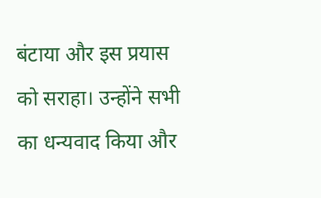बंटाया और इस प्रयास को सराहा। उन्होंने सभी का धन्यवाद किया और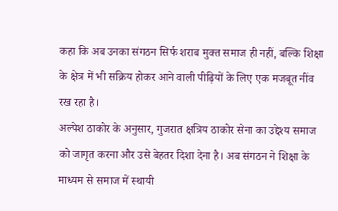कहा कि अब उनका संगठन सिर्फ शराब मुक्त समाज ही नहीं, बल्कि शिक्षा के क्षेत्र में भी सक्रिय होकर आने वाली पीढ़ियों के लिए एक मजबूत नींव रख रहा है।
अल्पेश ठाकोर के अनुसार, गुजरात क्षत्रिय ठाकोर सेना का उद्देश्य समाज को जागृत करना और उसे बेहतर दिशा देना है। अब संगठन ने शिक्षा के माध्यम से समाज में स्थायी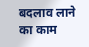बदलाव लाने का काम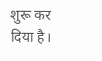शुरू कर दिया है।